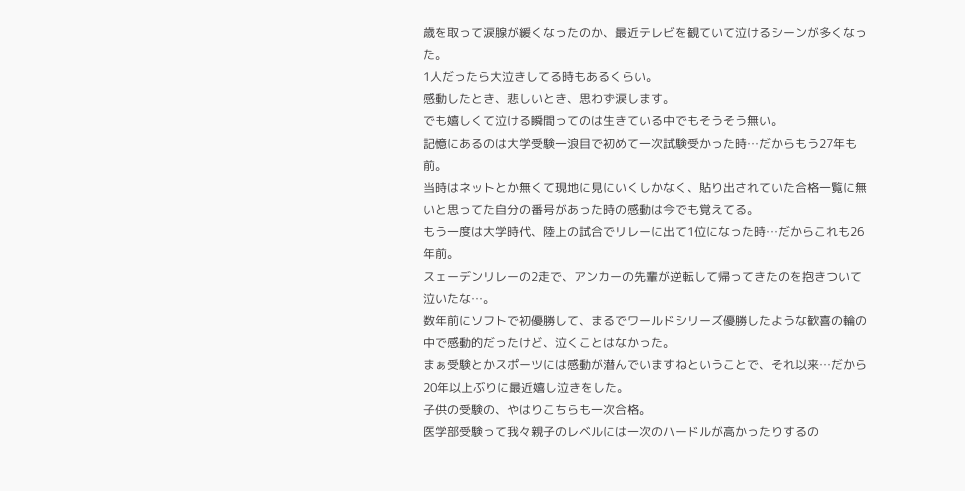歳を取って涙腺が緩くなったのか、最近テレビを観ていて泣けるシーンが多くなった。
1人だったら大泣きしてる時もあるくらい。
感動したとき、悲しいとき、思わず涙します。
でも嬉しくて泣ける瞬間ってのは生きている中でもそうそう無い。
記憶にあるのは大学受験一浪目で初めて一次試験受かった時…だからもう27年も前。
当時はネットとか無くて現地に見にいくしかなく、貼り出されていた合格一覧に無いと思ってた自分の番号があった時の感動は今でも覚えてる。
もう一度は大学時代、陸上の試合でリレーに出て1位になった時…だからこれも26年前。
スェーデンリレーの2走で、アンカーの先輩が逆転して帰ってきたのを抱きついて泣いたな…。
数年前にソフトで初優勝して、まるでワールドシリーズ優勝したような歓喜の輪の中で感動的だったけど、泣くことはなかった。
まぁ受験とかスポーツには感動が潜んでいますねということで、それ以来…だから20年以上ぶりに最近嬉し泣きをした。
子供の受験の、やはりこちらも一次合格。
医学部受験って我々親子のレベルには一次のハードルが高かったりするの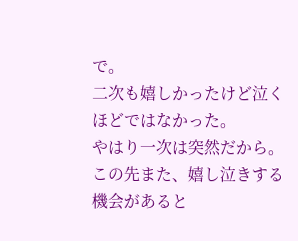で。
二次も嬉しかったけど泣くほどではなかった。
やはり一次は突然だから。
この先また、嬉し泣きする機会があると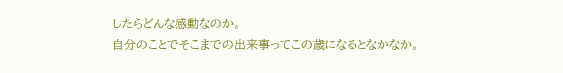したらどんな感動なのか。
自分のことでそこまでの出来事ってこの歳になるとなかなか。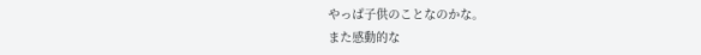やっぱ子供のことなのかな。
また感動的な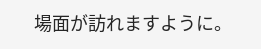場面が訪れますように。